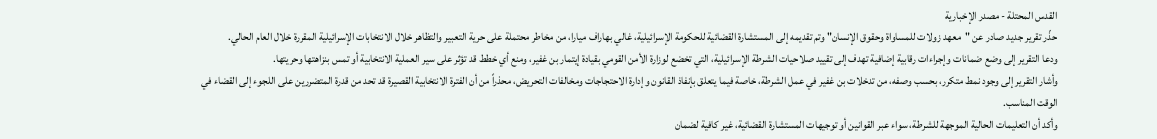القدس المحتلة - مصدر الإخبارية
حذّر تقرير جديد صادر عن "معهد زولات للمساواة وحقوق الإنسان" وتم تقديمه إلى المستشارة القضائية للحكومة الإسرائيلية، غالي بهاراف ميارا، من مخاطر محتملة على حرية التعبير والتظاهر خلال الانتخابات الإسرائيلية المقررة خلال العام الحالي.
ودعا التقرير إلى وضع ضمانات وإجراءات رقابية إضافية تهدف إلى تقييد صلاحيات الشرطة الإسرائيلية، التي تخضع لوزارة الأمن القومي بقيادة إيتمار بن غفير، ومنع أي خطط قد تؤثر على سير العملية الانتخابية أو تمس بنزاهتها وحريتها.
وأشار التقرير إلى وجود نمط متكرر، بحسب وصفه، من تدخلات بن غفير في عمل الشرطة، خاصة فيما يتعلق بإنفاذ القانون وإدارة الاحتجاجات ومخالفات التحريض، محذراً من أن الفترة الانتخابية القصيرة قد تحد من قدرة المتضررين على اللجوء إلى القضاء في الوقت المناسب.
وأكد أن التعليمات الحالية الموجهة للشرطة، سواء عبر القوانين أو توجيهات المستشارة القضائية، غير كافية لضمان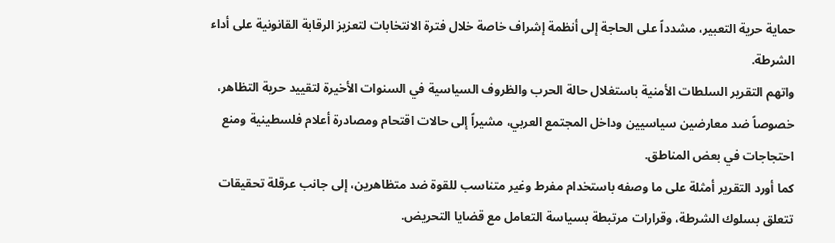حماية حرية التعبير، مشدداً على الحاجة إلى أنظمة إشراف خاصة خلال فترة الانتخابات لتعزيز الرقابة القانونية على أداء الشرطة.
واتهم التقرير السلطات الأمنية باستغلال حالة الحرب والظروف السياسية في السنوات الأخيرة لتقييد حرية التظاهر، خصوصاً ضد معارضين سياسيين وداخل المجتمع العربي، مشيراً إلى حالات اقتحام ومصادرة أعلام فلسطينية ومنع احتجاجات في بعض المناطق.
كما أورد التقرير أمثلة على ما وصفه باستخدام مفرط وغير متناسب للقوة ضد متظاهرين، إلى جانب عرقلة تحقيقات تتعلق بسلوك الشرطة، وقرارات مرتبطة بسياسة التعامل مع قضايا التحريض.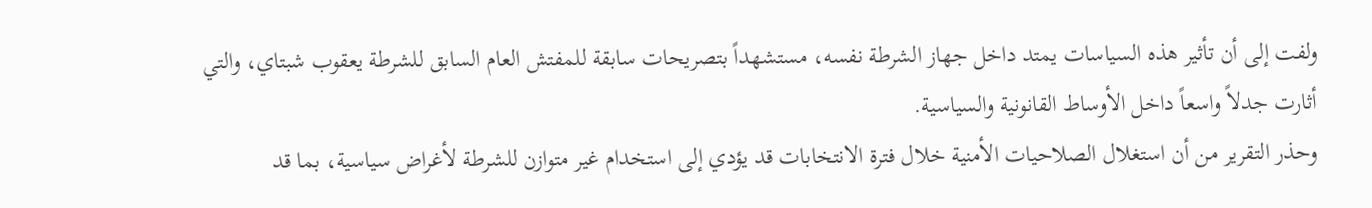ولفت إلى أن تأثير هذه السياسات يمتد داخل جهاز الشرطة نفسه، مستشهداً بتصريحات سابقة للمفتش العام السابق للشرطة يعقوب شبتاي، والتي أثارت جدلاً واسعاً داخل الأوساط القانونية والسياسية.
وحذر التقرير من أن استغلال الصلاحيات الأمنية خلال فترة الانتخابات قد يؤدي إلى استخدام غير متوازن للشرطة لأغراض سياسية، بما قد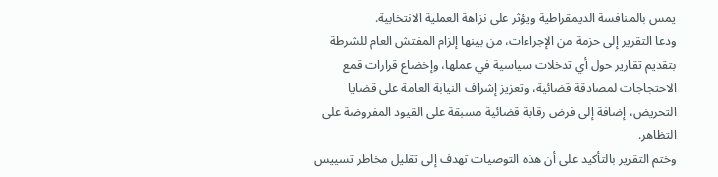يمس بالمنافسة الديمقراطية ويؤثر على نزاهة العملية الانتخابية.
ودعا التقرير إلى حزمة من الإجراءات، من بينها إلزام المفتش العام للشرطة بتقديم تقارير حول أي تدخلات سياسية في عملها، وإخضاع قرارات قمع الاحتجاجات لمصادقة قضائية، وتعزيز إشراف النيابة العامة على قضايا التحريض، إضافة إلى فرض رقابة قضائية مسبقة على القيود المفروضة على التظاهر.
وختم التقرير بالتأكيد على أن هذه التوصيات تهدف إلى تقليل مخاطر تسييس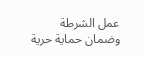عمل الشرطة وضمان حماية حرية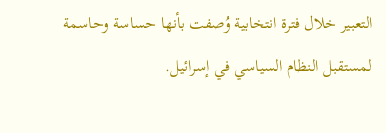التعبير خلال فترة انتخابية وُصفت بأنها حساسة وحاسمة لمستقبل النظام السياسي في إسرائيل.